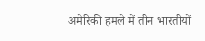अमेरिकी हमले में तीन भारतीयों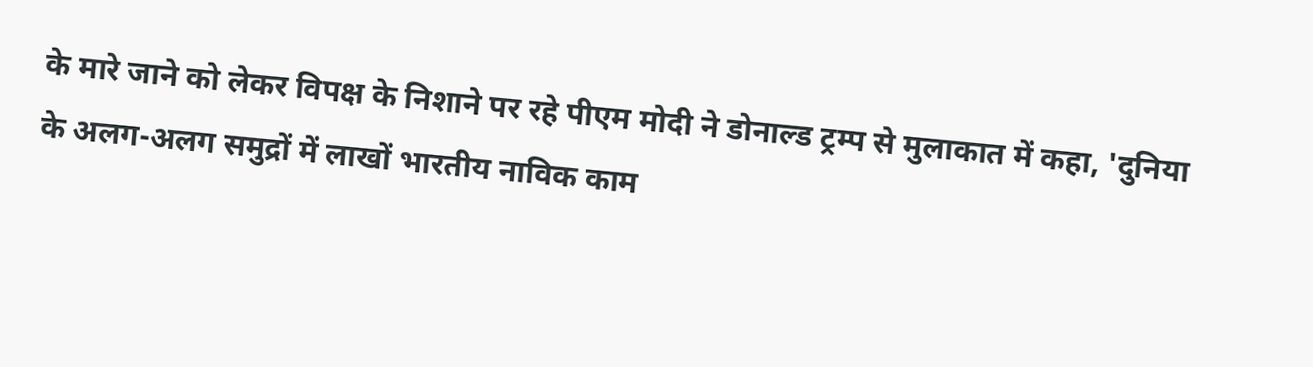के मारे जाने को लेकर विपक्ष के निशाने पर रहे पीएम मोदी ने डोनाल्ड ट्रम्प से मुलाकात में कहा, 'दुनिया के अलग-अलग समुद्रों में लाखों भारतीय नाविक काम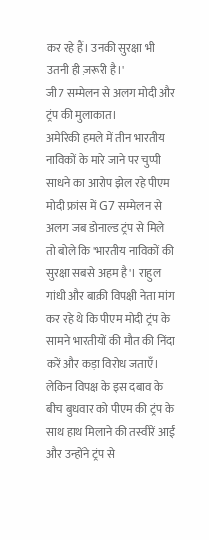कर रहे हैं। उनकी सुरक्षा भी उतनी ही ज़रूरी है।'
जी7 सम्मेलन से अलग मोदी और ट्रंप की मुलाकात।
अमेरिकी हमले में तीन भारतीय नाविकों के मारे जाने पर चुप्पी साधने का आरोप झेल रहे पीएम मोदी फ्रांस में G7 सम्मेलन से अलग जब डोनाल्ड ट्रंप से मिले तो बोले कि 'भारतीय नाविकों की सुरक्षा सबसे अहम है'। राहुल गांधी और बाक़ी विपक्षी नेता मांग कर रहे थे कि पीएम मोदी ट्रंप के सामने भारतीयों की मौत की निंदा करें और कड़ा विरोध जताएँ।
लेकिन विपक्ष के इस दबाव के बीच बुधवार को पीएम की ट्रंप के साथ हाथ मिलाने की तस्वीरें आईं और उन्होंने ट्रंप से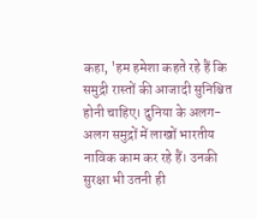कहा, 'हम हमेशा कहते रहे हैं कि समुद्री रास्तों की आजादी सुनिश्चित होनी चाहिए। दुनिया के अलग-अलग समुद्रों में लाखों भारतीय नाविक काम कर रहे हैं। उनकी सुरक्षा भी उतनी ही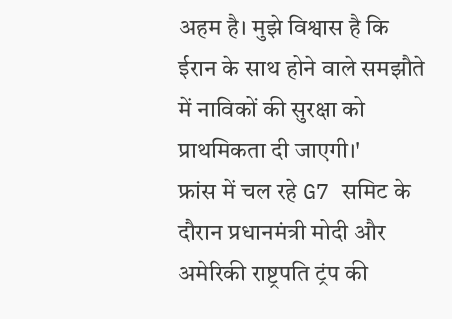अहम है। मुझे विश्वास है कि ईरान के साथ होने वाले समझौते में नाविकों की सुरक्षा को प्राथमिकता दी जाएगी।'
फ्रांस में चल रहे G7 समिट के दौरान प्रधानमंत्री मोदी और अमेरिकी राष्ट्रपति ट्रंप की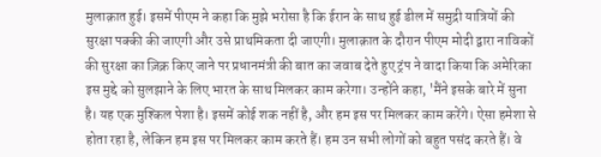मुलाक़ात हुई। इसमें पीएम ने कहा कि मुझे भरोसा है कि ईरान के साथ हुई डील में समुद्री यात्रियों की सुरक्षा पक्की की जाएगी और उसे प्राथमिकता दी जाएगी। मुलाक़ात के दौरान पीएम मोदी द्वारा नाविकों की सुरक्षा का ज़िक्र किए जाने पर प्रधानमंत्री की बात का जवाब देते हुए ट्रंप ने वादा किया कि अमेरिका इस मुद्दे को सुलझाने के लिए भारत के साथ मिलकर काम करेगा। उन्होंने कहा, 'मैंने इसके बारे में सुना है। यह एक मुश्किल पेशा है। इसमें कोई शक नहीं है, और हम इस पर मिलकर काम करेंगे। ऐसा हमेशा से होता रहा है, लेकिन हम इस पर मिलकर काम करते हैं। हम उन सभी लोगों को बहुत पसंद करते हैं। वे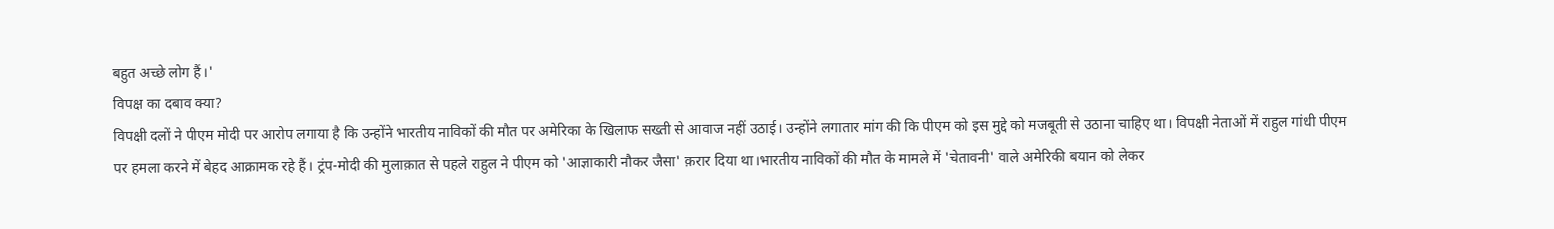बहुत अच्छे लोग हैं।'
विपक्ष का दबाव क्या?
विपक्षी दलों ने पीएम मोदी पर आरोप लगाया है कि उन्होंने भारतीय नाविकों की मौत पर अमेरिका के खिलाफ सख्ती से आवाज नहीं उठाई। उन्होंने लगातार मांग की कि पीएम को इस मुद्दे को मजबूती से उठाना चाहिए था। विपक्षी नेताओं में राहुल गांधी पीएम पर हमला करने में बेहद आक्रामक रहे हैं। ट्रंप-मोदी की मुलाक़ात से पहले राहुल ने पीएम को 'आज्ञाकारी नौकर जैसा' क़रार दिया था।भारतीय नाविकों की मौत के मामले में 'चेतावनी' वाले अमेरिकी बयान को लेकर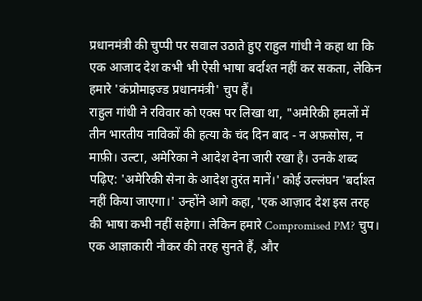प्रधानमंत्री की चुप्पी पर सवाल उठाते हुए राहुल गांधी ने कहा था कि एक आजाद देश कभी भी ऐसी भाषा बर्दाश्त नहीं कर सकता, लेकिन हमारे 'कंप्रोमाइज्ड प्रधानमंत्री' चुप हैं।
राहुल गांधी ने रविवार को एक्स पर लिखा था, "अमेरिकी हमलों में तीन भारतीय नाविकों की हत्या के चंद दिन बाद - न अफ़सोस, न माफ़ी। उल्टा, अमेरिका ने आदेश देना जारी रखा है। उनके शब्द पढ़िए: 'अमेरिकी सेना के आदेश तुरंत मानें।' कोई उल्लंघन 'बर्दाश्त नहीं किया जाएगा।' उन्होंने आगे कहा, 'एक आज़ाद देश इस तरह की भाषा कभी नहीं सहेगा। लेकिन हमारे Compromised PM? चुप। एक आज्ञाकारी नौकर की तरह सुनते हैं, और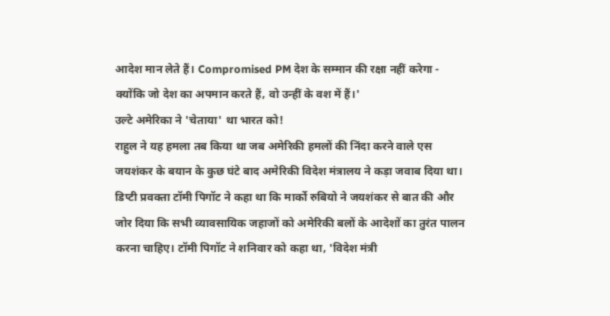आदेश मान लेते हैं। Compromised PM देश के सम्मान की रक्षा नहीं करेगा - क्योंकि जो देश का अपमान करते हैं, वो उन्हीं के वश में हैं।'
उल्टे अमेरिका ने 'चेताया' था भारत को!
राहुल ने यह हमला तब किया था जब अमेरिकी हमलों की निंदा करने वाले एस जयशंकर के बयान के कुछ घंटे बाद अमेरिकी विदेश मंत्रालय ने कड़ा जवाब दिया था। डिप्टी प्रवक्ता टॉमी पिगॉट ने कहा था कि मार्को रुबियो ने जयशंकर से बात की और जोर दिया कि सभी व्यावसायिक जहाजों को अमेरिकी बलों के आदेशों का तुरंत पालन करना चाहिए। टॉमी पिगॉट ने शनिवार को कहा था, 'विदेश मंत्री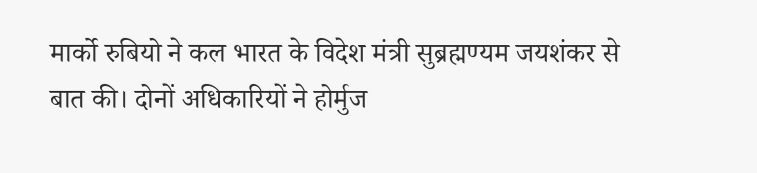मार्को रुबियो ने कल भारत के विदेश मंत्री सुब्रह्मण्यम जयशंकर से बात की। दोनों अधिकारियों ने होर्मुज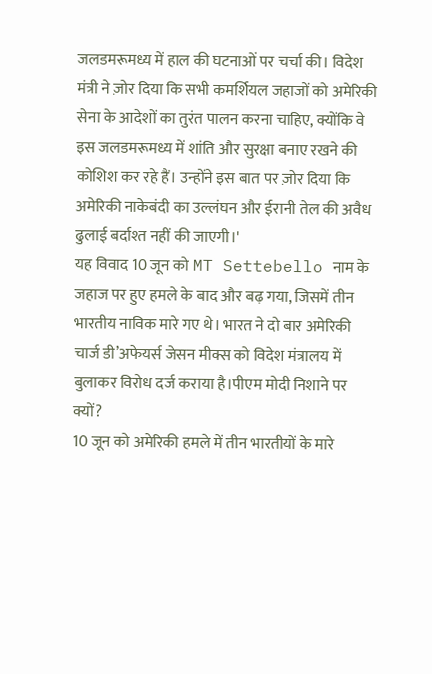जलडमरूमध्य में हाल की घटनाओं पर चर्चा की। विदेश मंत्री ने ज़ोर दिया कि सभी कमर्शियल जहाजों को अमेरिकी सेना के आदेशों का तुरंत पालन करना चाहिए, क्योंकि वे इस जलडमरूमध्य में शांति और सुरक्षा बनाए रखने की कोशिश कर रहे हैं। उन्होंने इस बात पर ज़ोर दिया कि अमेरिकी नाकेबंदी का उल्लंघन और ईरानी तेल की अवैध ढुलाई बर्दाश्त नहीं की जाएगी।'
यह विवाद 10 जून को MT Settebello नाम के जहाज पर हुए हमले के बाद और बढ़ गया, जिसमें तीन भारतीय नाविक मारे गए थे। भारत ने दो बार अमेरिकी चार्ज डी’अफेयर्स जेसन मीक्स को विदेश मंत्रालय में बुलाकर विरोध दर्ज कराया है।पीएम मोदी निशाने पर क्यों?
10 जून को अमेरिकी हमले में तीन भारतीयों के मारे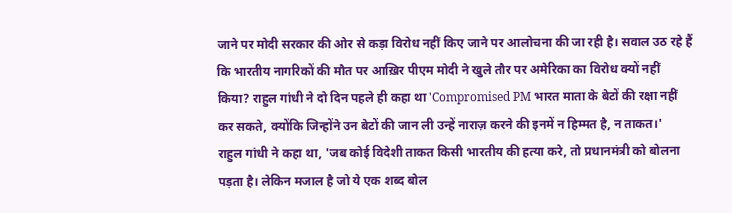जाने पर मोदी सरकार की ओर से कड़ा विरोध नहीं किए जाने पर आलोचना की जा रही है। सवाल उठ रहे हैं कि भारतीय नागरिकों की मौत पर आख़िर पीएम मोदी ने खुले तौर पर अमेरिका का विरोध क्यों नहीं किया? राहुल गांधी ने दो दिन पहले ही कहा था 'Compromised PM भारत माता के बेटों की रक्षा नहीं कर सकते, क्योंकि जिन्होंने उन बेटों की जान ली उन्हें नाराज़ करने की इनमें न हिम्मत है, न ताकत।'
राहुल गांधी ने कहा था, 'जब कोई विदेशी ताकत किसी भारतीय की हत्या करे, तो प्रधानमंत्री को बोलना पड़ता है। लेकिन मजाल है जो ये एक शब्द बोल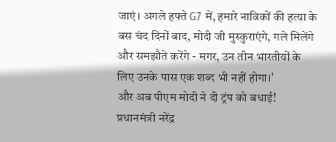जाएं। अगले हफ्ते G7 में, हमारे नाविकों की हत्या के बस चंद दिनों बाद, मोदी जी मुस्कुराएंगे, गले मिलेंगे और समझौते करेंगे - मगर, उन तीन भारतीयों के लिए उनके पास एक शब्द भी नहीं होगा।'
और अब पीएम मोदी ने दी ट्रंप को बधाई!
प्रधानमंत्री नरेंद्र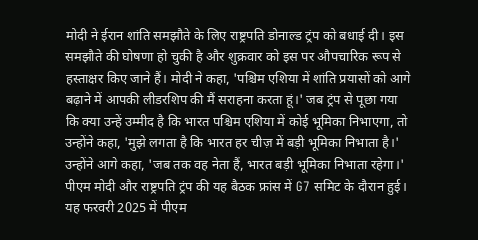मोदी ने ईरान शांति समझौते के लिए राष्ट्रपति डोनाल्ड ट्रंप को बधाई दी। इस समझौते की घोषणा हो चुकी है और शुक्रवार को इस पर औपचारिक रूप से हस्ताक्षर किए जाने हैं। मोदी ने कहा, 'पश्चिम एशिया में शांति प्रयासों को आगे बढ़ाने में आपकी लीडरशिप की मैं सराहना करता हूं।' जब ट्रंप से पूछा गया कि क्या उन्हें उम्मीद है कि भारत पश्चिम एशिया में कोई भूमिका निभाएगा, तो उन्होंने कहा, 'मुझे लगता है कि भारत हर चीज़ में बड़ी भूमिका निभाता है।' उन्होंने आगे कहा, 'जब तक वह नेता हैं, भारत बड़ी भूमिका निभाता रहेगा।'
पीएम मोदी और राष्ट्रपति ट्रंप की यह बैठक फ्रांस में G7 समिट के दौरान हुई। यह फरवरी 2025 में पीएम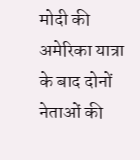मोदी की अमेरिका यात्रा के बाद दोनों नेताओं की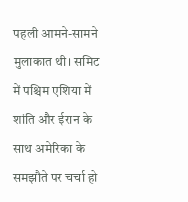पहली आमने-सामने मुलाकात थी। समिट में पश्चिम एशिया में शांति और ईरान के साथ अमेरिका के समझौते पर चर्चा हो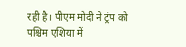रही है। पीएम मोदी ने ट्रंप को पश्चिम एशिया में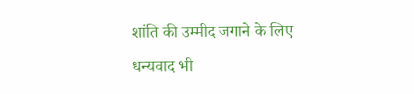शांति की उम्मीद जगाने के लिए धन्यवाद भी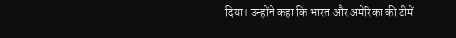दिया। उन्होंने कहा कि भारत और अमेरिका की टीमें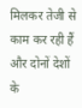मिलकर तेजी से काम कर रही हैं और दोनों देशों के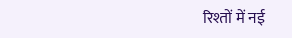रिश्तों में नई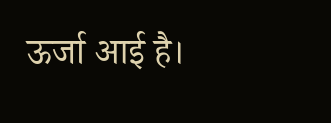ऊर्जा आई है।